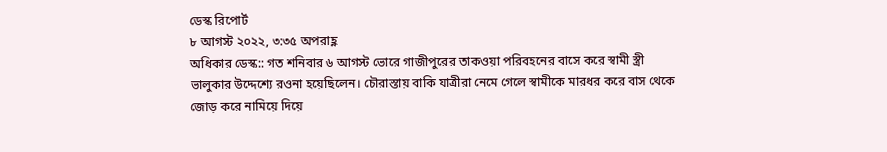ডেস্ক রিপোর্ট
৮ আগস্ট ২০২২, ৩:৩৫ অপরাহ্ণ
অধিকার ডেস্ক:: গত শনিবার ৬ আগস্ট ভোরে গাজীপুরের তাকওয়া পরিবহনের বাসে করে স্বামী স্ত্রী ভালুকার উদ্দেশ্যে রওনা হয়েছিলেন। চৌরাস্তায় বাকি যাত্রীরা নেমে গেলে স্বামীকে মারধর করে বাস থেকে জোড় করে নামিয়ে দিয়ে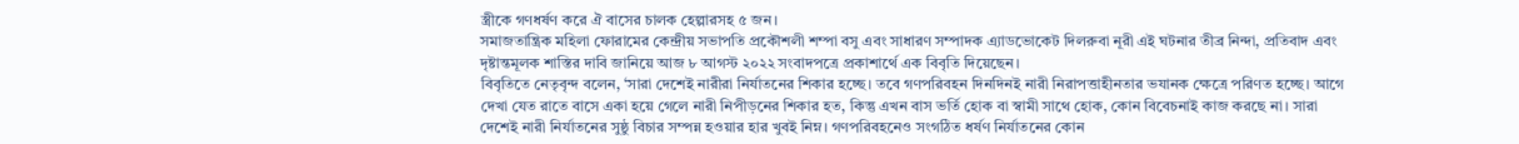স্ত্রীকে গণধর্ষণ করে ঐ বাসের চালক হেল্পারসহ ৫ জন।
সমাজতান্ত্রিক মহিলা ফোরামের কেন্দ্রীয় সভাপতি প্রকৌশলী শম্পা বসু এবং সাধারণ সম্পাদক এ্যাডভোকেট দিলরুবা নূরী এই ঘটনার তীব্র নিন্দা, প্রতিবাদ এবং দৃষ্টান্তমূলক শাস্তির দাবি জানিয়ে আজ ৮ আগস্ট ২০২২ সংবাদপত্রে প্রকাশার্থে এক বিবৃতি দিয়েছেন।
বিবৃতিতে নেতৃবৃন্দ বলেন, ‘সারা দেশেই নারীরা নির্যাতনের শিকার হচ্ছে। তবে গণপরিবহন দিনদিনই নারী নিরাপত্তাহীনতার ভযানক ক্ষেত্রে পরিণত হচ্ছে। আগে দেখা যেত রাতে বাসে একা হয়ে গেলে নারী নিপীড়নের শিকার হত, কিন্তু এখন বাস ভর্তি হোক বা স্বামী সাথে হোক, কোন বিবেচনাই কাজ করছে না। সারা দেশেই নারী নির্যাতনের সুষ্ঠু বিচার সম্পন্ন হওয়ার হার খুবই নিম্ন। গণপরিবহনেও সংগঠিত ধর্ষণ নির্যাতনের কোন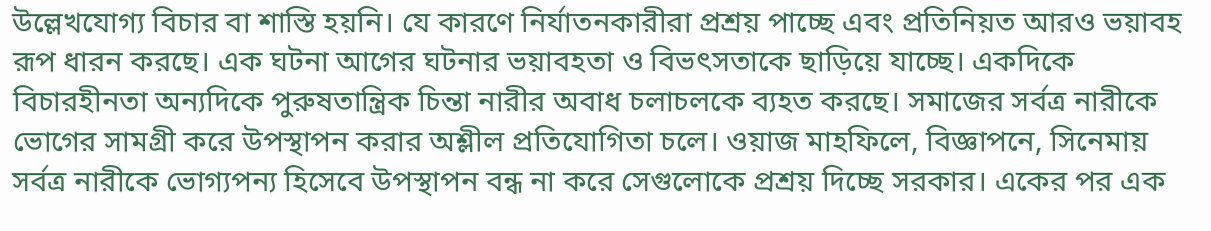উল্লেখযোগ্য বিচার বা শাস্তি হয়নি। যে কারণে নির্যাতনকারীরা প্রশ্রয় পাচ্ছে এবং প্রতিনিয়ত আরও ভয়াবহ রূপ ধারন করছে। এক ঘটনা আগের ঘটনার ভয়াবহতা ও বিভৎসতাকে ছাড়িয়ে যাচ্ছে। একদিকে বিচারহীনতা অন্যদিকে পুরুষতান্ত্রিক চিন্তা নারীর অবাধ চলাচলকে ব্যহত করছে। সমাজের সর্বত্র নারীকে ভোগের সামগ্রী করে উপস্থাপন করার অশ্লীল প্রতিযোগিতা চলে। ওয়াজ মাহফিলে, বিজ্ঞাপনে, সিনেমায় সর্বত্র নারীকে ভোগ্যপন্য হিসেবে উপস্থাপন বন্ধ না করে সেগুলোকে প্রশ্রয় দিচ্ছে সরকার। একের পর এক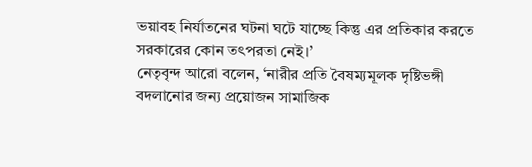ভয়াবহ নির্যাতনের ঘটনা ঘটে যাচ্ছে কিন্তু এর প্রতিকার করতে সরকারের কোন তৎপরতা নেই।’
নেতৃবৃন্দ আরো বলেন, ‘নারীর প্রতি বৈষম্যমূলক দৃষ্টিভঙ্গী বদলানোর জন্য প্রয়োজন সামাজিক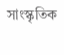সাংস্কৃতিক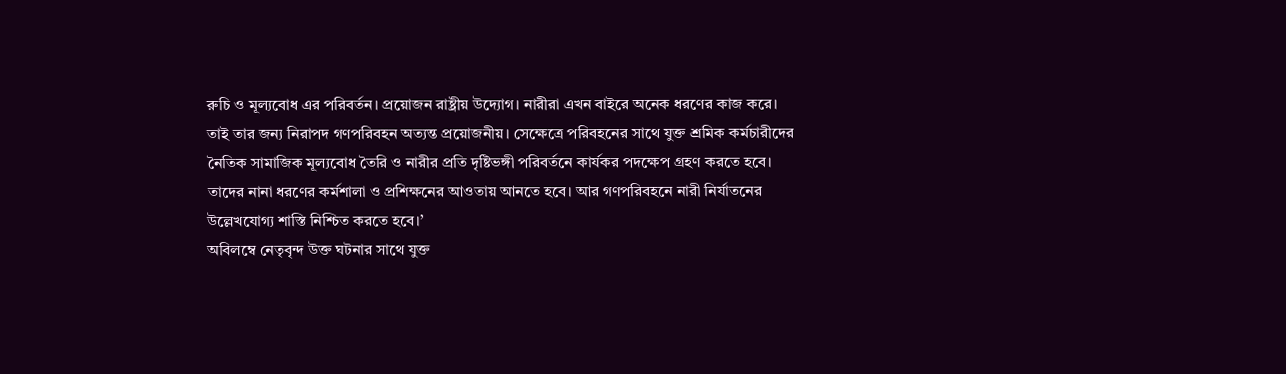রুচি ও মূল্যবোধ এর পরিবর্তন। প্রয়োজন রাষ্ট্রীয় উদ্যোগ। নারীরা এখন বাইরে অনেক ধরণের কাজ করে। তাই তার জন্য নিরাপদ গণপরিবহন অত্যন্ত প্রয়োজনীয়। সেক্ষেত্রে পরিবহনের সাথে যুক্ত শ্রমিক কর্মচারীদের নৈতিক সামাজিক মূল্যবোধ তৈরি ও নারীর প্রতি দৃষ্টিভঙ্গী পরিবর্তনে কার্যকর পদক্ষেপ গ্রহণ করতে হবে। তাদের নানা ধরণের কর্মশালা ও প্রশিক্ষনের আওতায় আনতে হবে। আর গণপরিবহনে নারী নির্যাতনের উল্লেখযোগ্য শাস্তি নিশ্চিত করতে হবে।’
অবিলম্বে নেতৃবৃন্দ উক্ত ঘটনার সাথে যুক্ত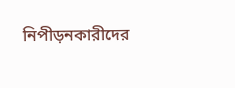নিপীড়নকারীদের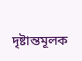দৃষ্টান্তমূলক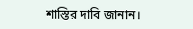শাস্তির দাবি জানান।